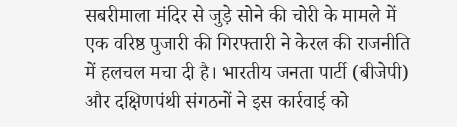सबरीमाला मंदिर से जुड़े सोने की चोरी के मामले में एक वरिष्ठ पुजारी की गिरफ्तारी ने केरल की राजनीति में हलचल मचा दी है। भारतीय जनता पार्टी (बीजेपी) और दक्षिणपंथी संगठनों ने इस कार्रवाई को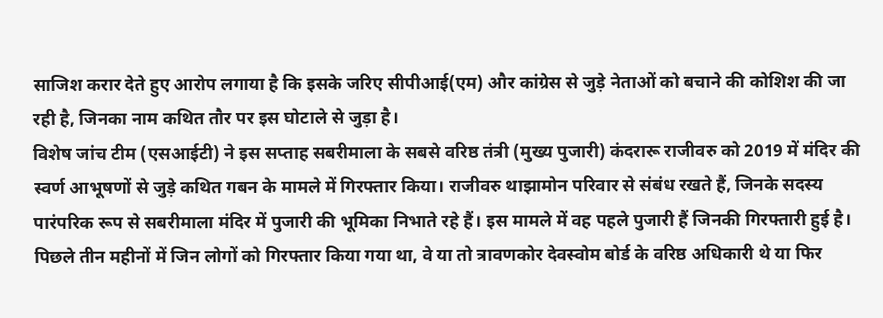साजिश करार देते हुए आरोप लगाया है कि इसके जरिए सीपीआई(एम) और कांग्रेस से जुड़े नेताओं को बचाने की कोशिश की जा रही है, जिनका नाम कथित तौर पर इस घोटाले से जुड़ा है।
विशेष जांच टीम (एसआईटी) ने इस सप्ताह सबरीमाला के सबसे वरिष्ठ तंत्री (मुख्य पुजारी) कंदरारू राजीवरु को 2019 में मंदिर की स्वर्ण आभूषणों से जुड़े कथित गबन के मामले में गिरफ्तार किया। राजीवरु थाझामोन परिवार से संबंध रखते हैं, जिनके सदस्य पारंपरिक रूप से सबरीमाला मंदिर में पुजारी की भूमिका निभाते रहे हैं। इस मामले में वह पहले पुजारी हैं जिनकी गिरफ्तारी हुई है।
पिछले तीन महीनों में जिन लोगों को गिरफ्तार किया गया था, वे या तो त्रावणकोर देवस्वोम बोर्ड के वरिष्ठ अधिकारी थे या फिर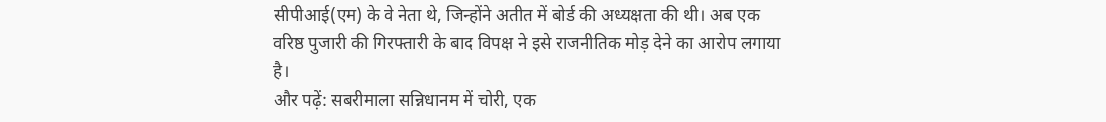सीपीआई(एम) के वे नेता थे, जिन्होंने अतीत में बोर्ड की अध्यक्षता की थी। अब एक वरिष्ठ पुजारी की गिरफ्तारी के बाद विपक्ष ने इसे राजनीतिक मोड़ देने का आरोप लगाया है।
और पढ़ें: सबरीमाला सन्निधानम में चोरी, एक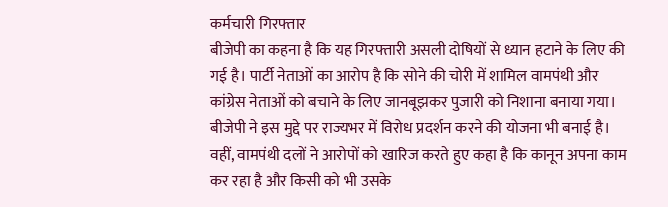कर्मचारी गिरफ्तार
बीजेपी का कहना है कि यह गिरफ्तारी असली दोषियों से ध्यान हटाने के लिए की गई है। पार्टी नेताओं का आरोप है कि सोने की चोरी में शामिल वामपंथी और कांग्रेस नेताओं को बचाने के लिए जानबूझकर पुजारी को निशाना बनाया गया। बीजेपी ने इस मुद्दे पर राज्यभर में विरोध प्रदर्शन करने की योजना भी बनाई है।
वहीं, वामपंथी दलों ने आरोपों को खारिज करते हुए कहा है कि कानून अपना काम कर रहा है और किसी को भी उसके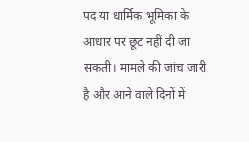पद या धार्मिक भूमिका के आधार पर छूट नहीं दी जा सकती। मामले की जांच जारी है और आने वाले दिनों में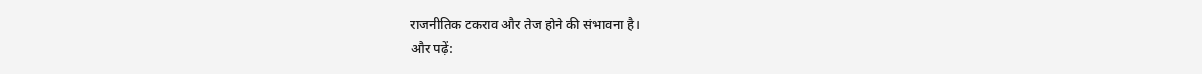राजनीतिक टकराव और तेज होने की संभावना है।
और पढ़ें: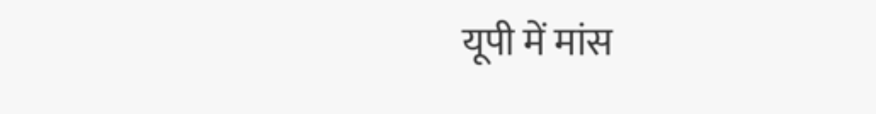यूपी में मांस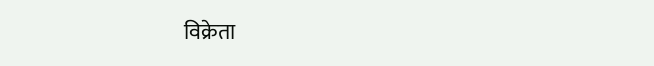विक्रेता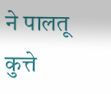ने पालतू कुत्ते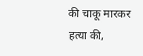की चाकू मारकर हत्या की,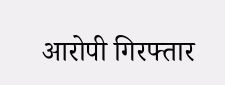आरोपी गिरफ्तार